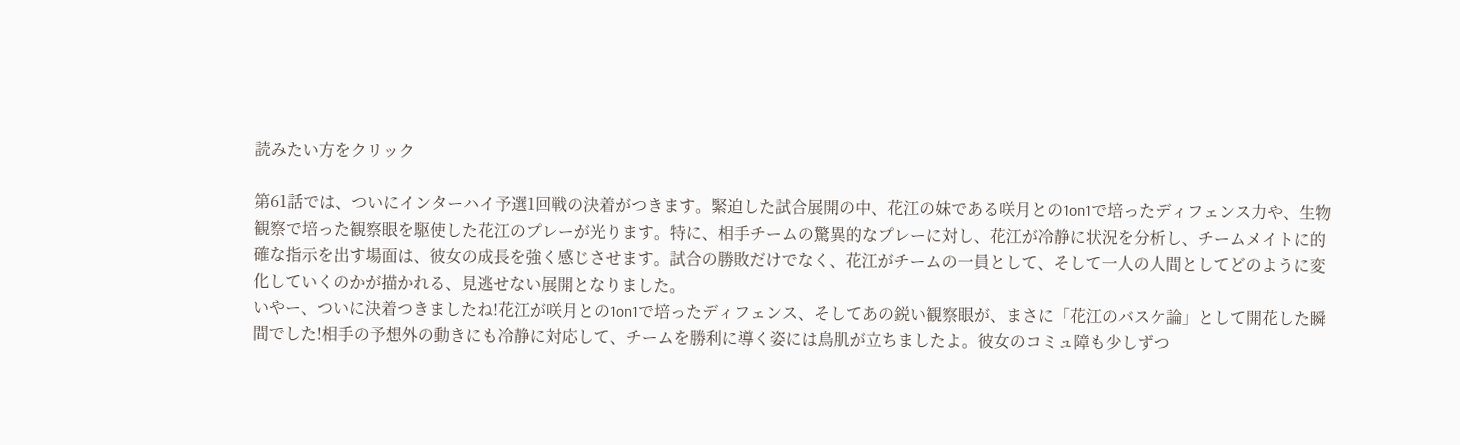読みたい方をクリック

第61話では、ついにインターハイ予選1回戦の決着がつきます。緊迫した試合展開の中、花江の妹である咲月との1on1で培ったディフェンス力や、生物観察で培った観察眼を駆使した花江のプレーが光ります。特に、相手チームの驚異的なプレーに対し、花江が冷静に状況を分析し、チームメイトに的確な指示を出す場面は、彼女の成長を強く感じさせます。試合の勝敗だけでなく、花江がチームの一員として、そして一人の人間としてどのように変化していくのかが描かれる、見逃せない展開となりました。
いやー、ついに決着つきましたね!花江が咲月との1on1で培ったディフェンス、そしてあの鋭い観察眼が、まさに「花江のバスケ論」として開花した瞬間でした!相手の予想外の動きにも冷静に対応して、チームを勝利に導く姿には鳥肌が立ちましたよ。彼女のコミュ障も少しずつ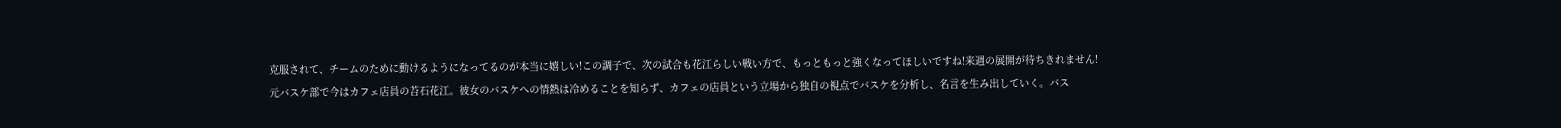克服されて、チームのために動けるようになってるのが本当に嬉しい!この調子で、次の試合も花江らしい戦い方で、もっともっと強くなってほしいですね!来週の展開が待ちきれません!
元バスケ部で今はカフェ店員の苔石花江。彼女のバスケへの情熱は冷めることを知らず、カフェの店員という立場から独自の視点でバスケを分析し、名言を生み出していく。バス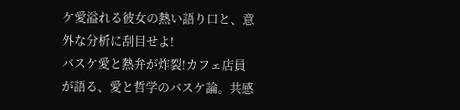ケ愛溢れる彼女の熱い語り口と、意外な分析に刮目せよ!
バスケ愛と熱弁が炸裂!カフェ店員が語る、愛と哲学のバスケ論。共感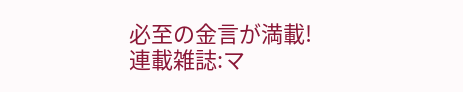必至の金言が満載!
連載雑誌:マ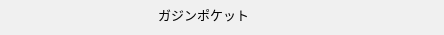ガジンポケット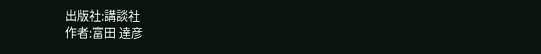出版社:講談社
作者:富田 達彦